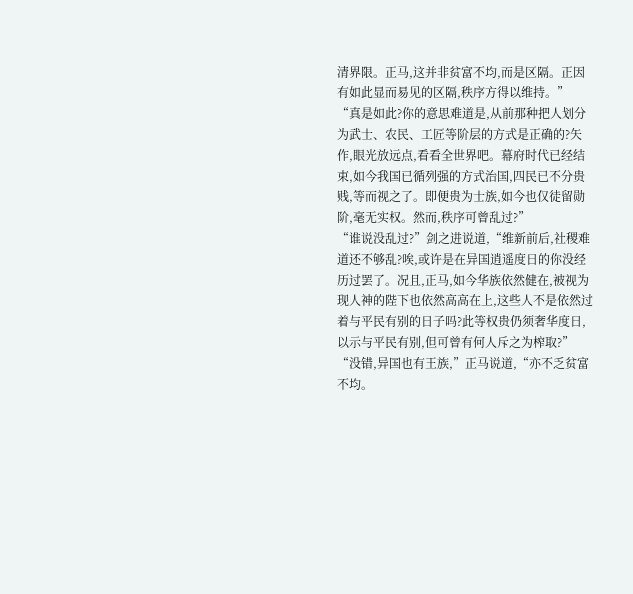清界限。正马,这并非贫富不均,而是区隔。正因有如此显而易见的区隔,秩序方得以维持。”
“真是如此?你的意思难道是,从前那种把人划分为武士、农民、工匠等阶层的方式是正确的?矢作,眼光放远点,看看全世界吧。幕府时代已经结束,如今我国已循列强的方式治国,四民已不分贵贱,等而视之了。即便贵为士族,如今也仅徒留勋阶,毫无实权。然而,秩序可曾乱过?”
“谁说没乱过?”剑之进说道,“维新前后,社稷难道还不够乱?唉,或许是在异国逍遥度日的你没经历过罢了。况且,正马,如今华族依然健在,被视为现人神的陛下也依然高高在上,这些人不是依然过着与平民有别的日子吗?此等权贵仍须奢华度日,以示与平民有别,但可曾有何人斥之为榨取?”
“没错,异国也有王族,”正马说道,“亦不乏贫富不均。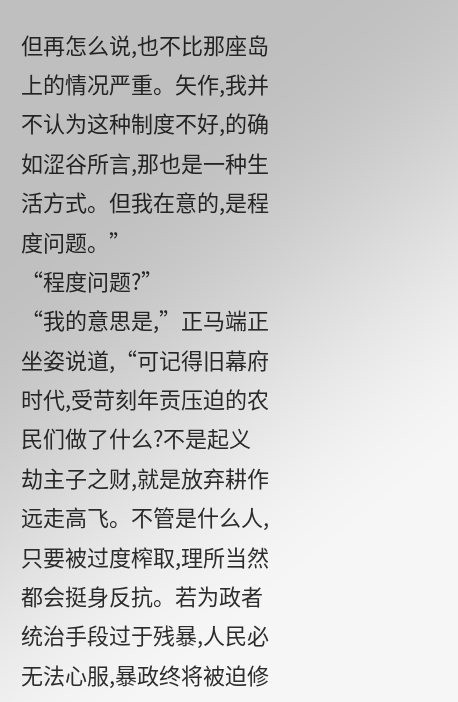但再怎么说,也不比那座岛上的情况严重。矢作,我并不认为这种制度不好,的确如涩谷所言,那也是一种生活方式。但我在意的,是程度问题。”
“程度问题?”
“我的意思是,”正马端正坐姿说道,“可记得旧幕府时代,受苛刻年贡压迫的农民们做了什么?不是起义劫主子之财,就是放弃耕作远走高飞。不管是什么人,只要被过度榨取,理所当然都会挺身反抗。若为政者统治手段过于残暴,人民必无法心服,暴政终将被迫修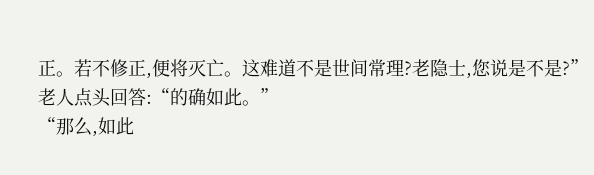正。若不修正,便将灭亡。这难道不是世间常理?老隐士,您说是不是?”
老人点头回答:“的确如此。”
“那么,如此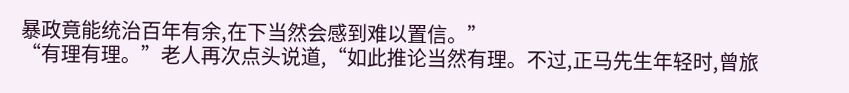暴政竟能统治百年有余,在下当然会感到难以置信。”
“有理有理。”老人再次点头说道,“如此推论当然有理。不过,正马先生年轻时,曾旅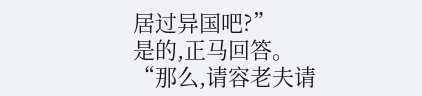居过异国吧?”
是的,正马回答。
“那么,请容老夫请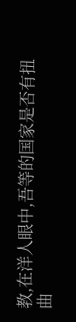教,在洋人眼中,吾等的国家是否有扭曲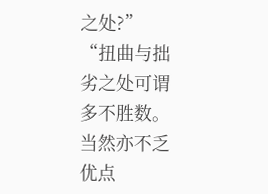之处?”
“扭曲与拙劣之处可谓多不胜数。当然亦不乏优点